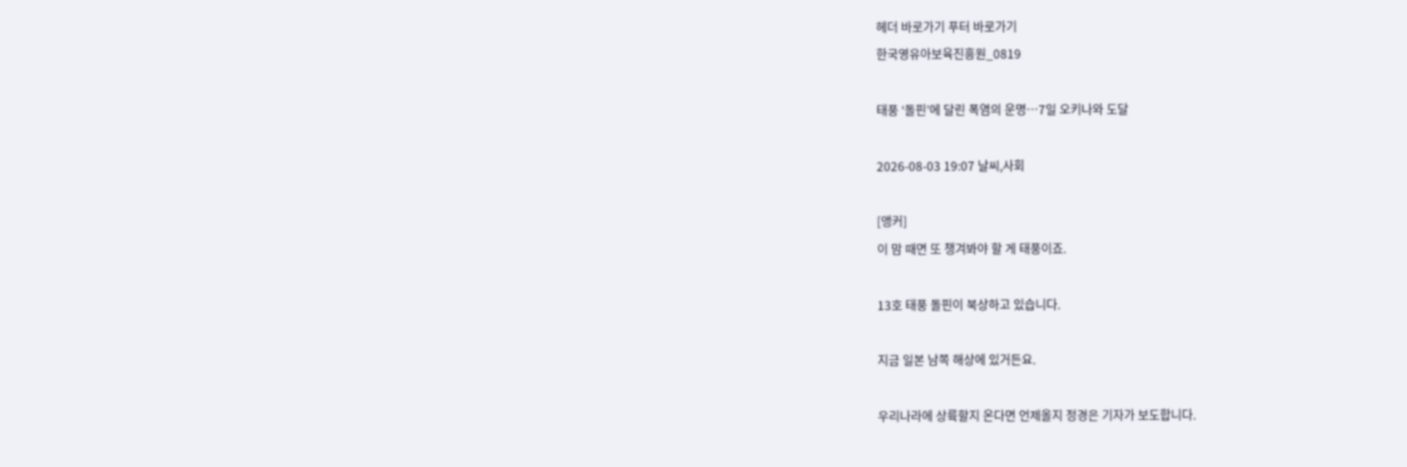헤더 바로가기 푸터 바로가기
한국영유아보육진흥원_0819

태풍 ‘돌핀’에 달린 폭염의 운명…7일 오키나와 도달

2026-08-03 19:07 날씨,사회

[앵커]
이 맘 때면 또 챙겨봐야 할 게 태풍이죠.

13호 태풍 돌핀이 북상하고 있습니다.

지금 일본 남쪽 해상에 있거든요.

우리나라에 상륙할지 온다면 언제올지 정경은 기자가 보도합니다.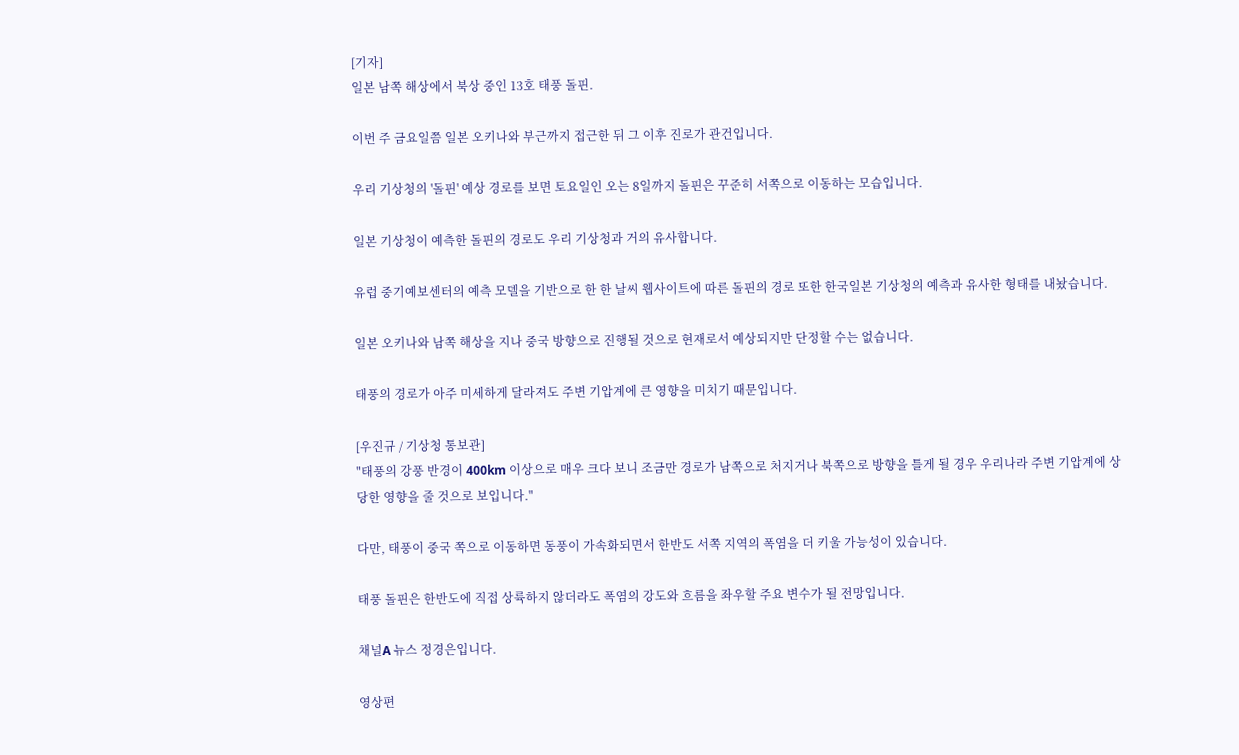[기자]
일본 남쪽 해상에서 북상 중인 13호 태풍 돌핀.

이번 주 금요일쯤 일본 오키나와 부근까지 접근한 뒤 그 이후 진로가 관건입니다.

우리 기상청의 '돌핀' 예상 경로를 보면 토요일인 오는 8일까지 돌핀은 꾸준히 서쪽으로 이동하는 모습입니다.

일본 기상청이 예측한 돌핀의 경로도 우리 기상청과 거의 유사합니다.

유럽 중기예보센터의 예측 모델을 기반으로 한 한 날씨 웹사이트에 따른 돌핀의 경로 또한 한국일본 기상청의 예측과 유사한 형태를 내놨습니다.

일본 오키나와 남쪽 해상을 지나 중국 방향으로 진행될 것으로 현재로서 예상되지만 단정할 수는 없습니다.

태풍의 경로가 아주 미세하게 달라져도 주변 기압계에 큰 영향을 미치기 때문입니다.

[우진규 / 기상청 통보관]
"태풍의 강풍 반경이 400km 이상으로 매우 크다 보니 조금만 경로가 남쪽으로 처지거나 북쪽으로 방향을 틀게 될 경우 우리나라 주변 기압계에 상당한 영향을 줄 것으로 보입니다."

다만, 태풍이 중국 쪽으로 이동하면 동풍이 가속화되면서 한반도 서쪽 지역의 폭염을 더 키울 가능성이 있습니다.

태풍 돌핀은 한반도에 직접 상륙하지 않더라도 폭염의 강도와 흐름을 좌우할 주요 변수가 될 전망입니다.

채널A 뉴스 정경은입니다.

영상편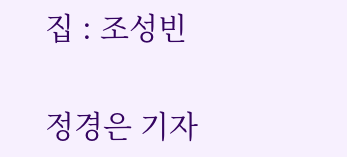집 : 조성빈

정경은 기자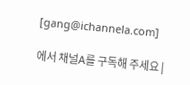[gang@ichannela.com]

에서 채널A를 구독해 주세요 |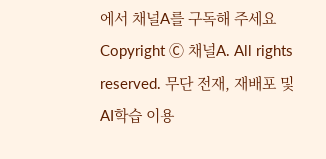에서 채널A를 구독해 주세요 Copyright Ⓒ 채널A. All rights reserved. 무단 전재, 재배포 및 AI학습 이용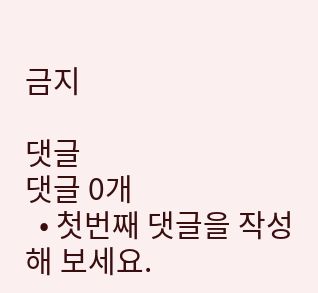금지

댓글
댓글 0개
  • 첫번째 댓글을 작성해 보세요.